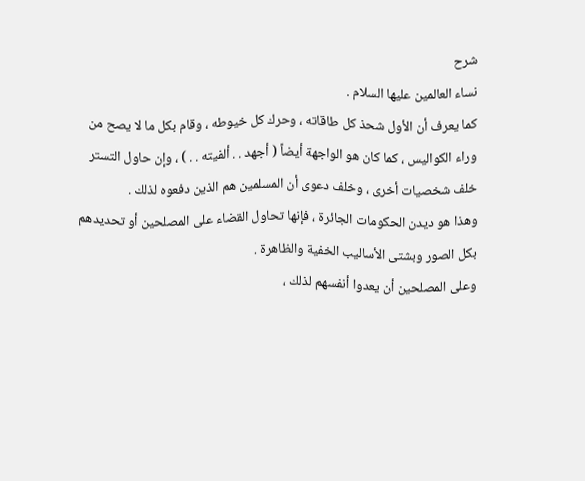شرح
نساء العالمين عليها السلام .
كما يعرف أن الأول شحذ كل طاقاته ، وحرك كل خيوطه ، وقام بكل ما لا يصح من وراء الكواليس ، كما كان هو الواجهة أيضاً ( أجهد . . ألفيته . . ) ، وإن حاول التستر خلف شخصيات أخرى ، وخلف دعوى أن المسلمين هم الذين دفعوه لذلك .
وهذا هو ديدن الحكومات الجائرة ، فإنها تحاول القضاء على المصلحين أو تحديدهم بكل الصور وبشتى الأساليب الخفية والظاهرة .
وعلى المصلحين أن يعدوا أنفسهم لذلك ،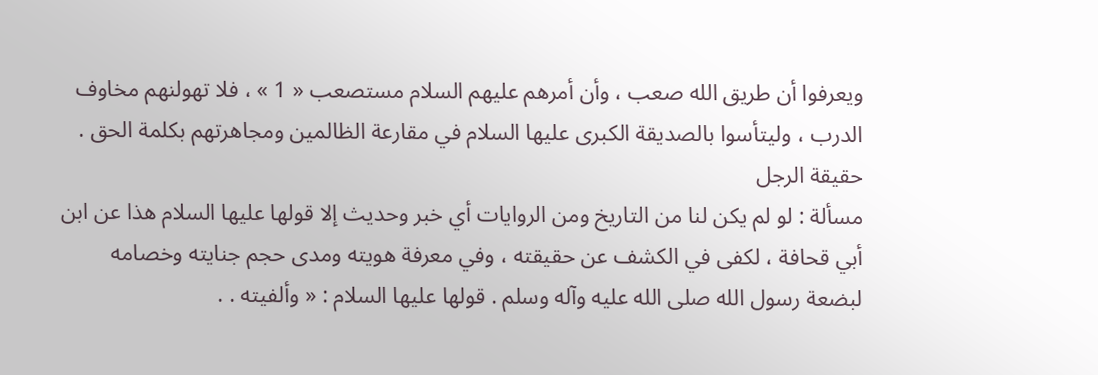ويعرفوا أن طريق الله صعب ، وأن أمرهم عليهم السلام مستصعب « 1 » ، فلا تهولنهم مخاوف الدرب ، وليتأسوا بالصديقة الكبرى عليها السلام في مقارعة الظالمين ومجاهرتهم بكلمة الحق .
حقيقة الرجل
مسألة : لو لم يكن لنا من التاريخ ومن الروايات أي خبر وحديث إلا قولها عليها السلام هذا عن ابن أبي قحافة ، لكفى في الكشف عن حقيقته ، وفي معرفة هويته ومدى حجم جنايته وخصامه لبضعة رسول الله صلى الله عليه وآله وسلم . قولها عليها السلام : « وألفيته . .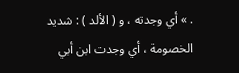. » أي وجدته ، و ( الألد ) : شديد الخصومة ، أي وجدت ابن أبي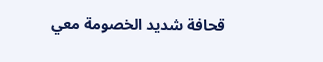قحافة شديد الخصومة معي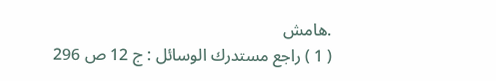.هامش
( 1 ) راجع مستدرك الوسائل : ج 12 ص 296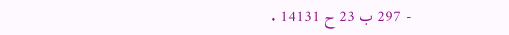- 297 ب 23 ح 14131 .